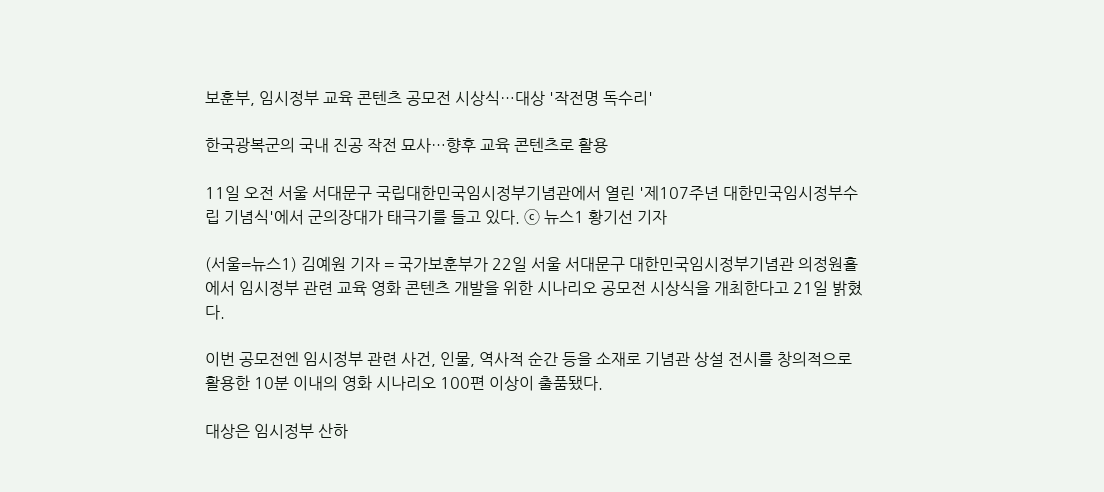보훈부, 임시정부 교육 콘텐츠 공모전 시상식…대상 '작전명 독수리'

한국광복군의 국내 진공 작전 묘사…향후 교육 콘텐츠로 활용

11일 오전 서울 서대문구 국립대한민국임시정부기념관에서 열린 '제107주년 대한민국임시정부수립 기념식'에서 군의장대가 태극기를 들고 있다. ⓒ 뉴스1 황기선 기자

(서울=뉴스1) 김예원 기자 = 국가보훈부가 22일 서울 서대문구 대한민국임시정부기념관 의정원홀에서 임시정부 관련 교육 영화 콘텐츠 개발을 위한 시나리오 공모전 시상식을 개최한다고 21일 밝혔다.

이번 공모전엔 임시정부 관련 사건, 인물, 역사적 순간 등을 소재로 기념관 상설 전시를 창의적으로 활용한 10분 이내의 영화 시나리오 100편 이상이 출품됐다.

대상은 임시정부 산하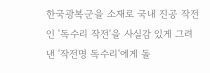한국광복군을 소재로 국내 진공 작전인 '독수리 작전'을 사실감 있게 그려낸 '작전명 독수리'에게 돌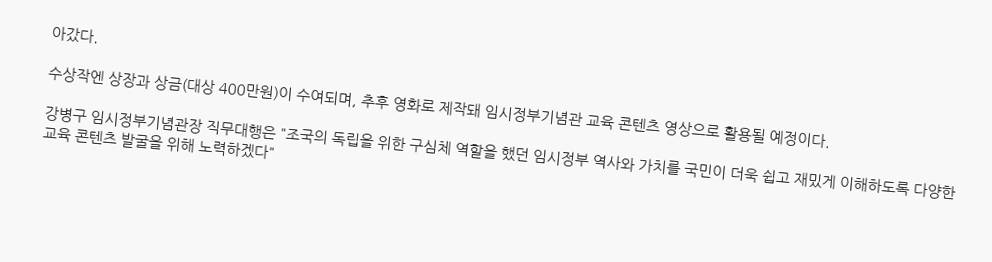아갔다.

수상작엔 상장과 상금(대상 400만원)이 수여되며, 추후 영화로 제작돼 임시정부기념관 교육 콘텐츠 영상으로 활용될 예정이다.

강병구 임시정부기념관장 직무대행은 "조국의 독립을 위한 구심체 역할을 했던 임시정부 역사와 가치를 국민이 더욱 쉽고 재밌게 이해하도록 다양한 교육 콘텐츠 발굴을 위해 노력하겠다"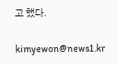고 했다.

kimyewon@news1.kr